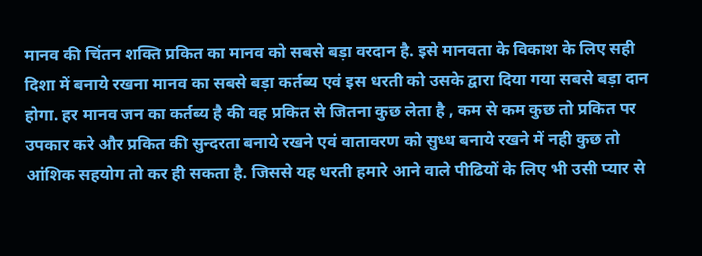मानव की चिंतन शक्ति प्रकित का मानव को सबसे बड़ा वरदान है. इसे मानवता के विकाश के लिए सही दिशा में बनाये रखना मानव का सबसे बड़ा कर्तब्य एवं इस धरती को उसके द्वारा दिया गया सबसे बड़ा दान होगा. हर मानव जन का कर्तब्य है की वह प्रकित से जितना कुछ लेता है , कम से कम कुछ तो प्रकित पर उपकार करे और प्रकित की सुन्दरता बनाये रखने एवं वातावरण को सुध्ध बनाये रखने में नही कुछ तो आंशिक सहयोग तो कर ही सकता है. जिससे यह धरती हमारे आने वाले पीढियों के लिए भी उसी प्यार से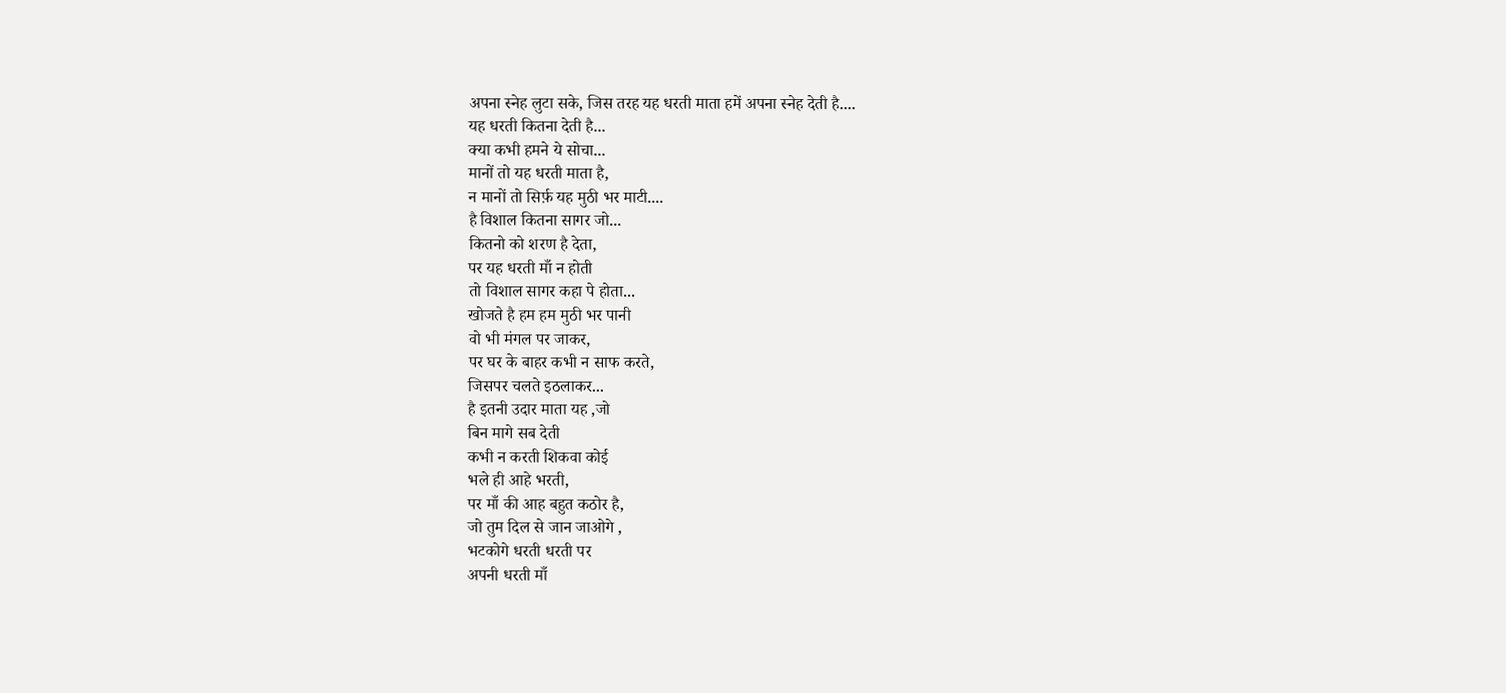अपना स्नेह लुटा सके, जिस तरह यह धरती माता हमें अपना स्नेह देती है....
यह धरती कितना देती है...
क्या कभी हमने ये सोचा...
मानों तो यह धरती माता है,
न मानों तो सिर्फ़ यह मुठी भर माटी....
है विशाल कितना सागर जो...
कितनो को शरण है देता,
पर यह धरती माँ न होती
तो विशाल सागर कहा पे होता...
खोजते है हम हम मुठी भर पानी
वो भी मंगल पर जाकर,
पर घर के बाहर कभी न साफ करते,
जिसपर चलते इठलाकर...
है इतनी उदार माता यह ,जो
बिन मागे सब देती
कभी न करती शिकवा कोई
भले ही आहे भरती,
पर माँ की आह बहुत कठोर है,
जो तुम दिल से जान जाओगे ,
भटकोगे धरती धरती पर
अपनी धरती माँ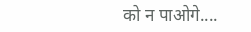को न पाओगे....